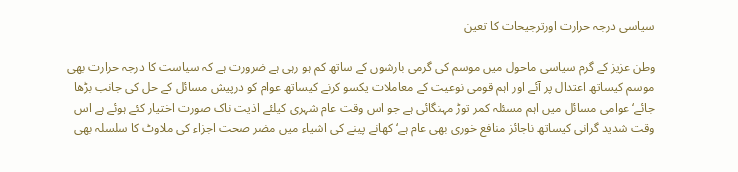سیاسی درجہ حرارت اورترجیحات کا تعین

وطن عزیز کے گرم سیاسی ماحول میں موسم کی گرمی بارشوں کے ساتھ کم ہو رہی ہے ضرورت ہے کہ سیاست کا درجہ حرارت بھی موسم کیساتھ اعتدال پر آئے اور اہم قومی نوعیت کے معاملات یکسو کرنے کیساتھ عوام کو درپیش مسائل کے حل کی جانب بڑھا جائے‘ عوامی مسائل میں اہم مسئلہ کمر توڑ مہنگائی ہے جو اس وقت عام شہری کیلئے اذیت ناک صورت اختیار کئے ہوئے ہے اس وقت شدید گرانی کیساتھ ناجائز منافع خوری بھی عام ہے‘ کھانے پینے کی اشیاء میں مضر صحت اجزاء کی ملاوٹ کا سلسلہ بھی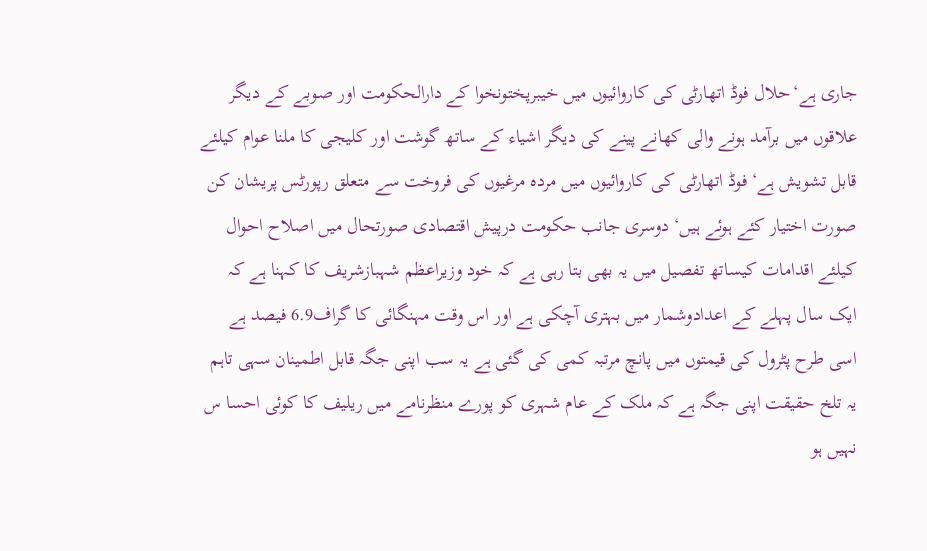جاری ہے‘حلال فوڈ اتھارٹی کی کاروائیوں میں خیبرپختونخوا کے دارالحکومت اور صوبے کے دیگر علاقوں میں برآمد ہونے والی کھانے پینے کی دیگر اشیاء کے ساتھ گوشت اور کلیجی کا ملنا عوام کیلئے قابل تشویش ہے‘ فوڈ اتھارٹی کی کاروائیوں میں مردہ مرغیوں کی فروخت سے متعلق رپورٹس پریشان کن صورت اختیار کئے ہوئے ہیں‘ دوسری جانب حکومت درپیش اقتصادی صورتحال میں اصلاح احوال کیلئے اقدامات کیساتھ تفصیل میں یہ بھی بتا رہی ہے کہ خود وزیراعظم شہبازشریف کا کہنا ہے کہ ایک سال پہلے کے اعدادوشمار میں بہتری آچکی ہے اور اس وقت مہنگائی کا گراف6.9 فیصد ہے اسی طرح پٹرول کی قیمتوں میں پانچ مرتبہ کمی کی گئی ہے یہ سب اپنی جگہ قابل اطمینان سہی تاہم یہ تلخ حقیقت اپنی جگہ ہے کہ ملک کے عام شہری کو پورے منظرنامے میں ریلیف کا کوئی احسا س نہیں ہو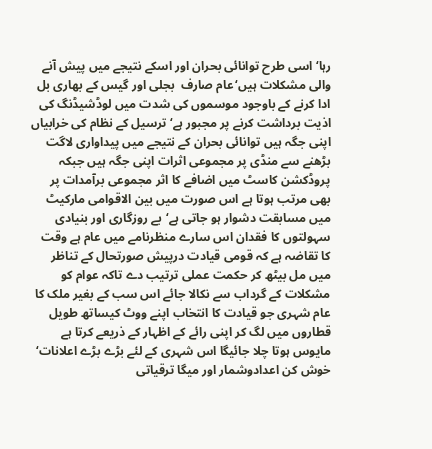رہا‘ اسی طرح توانائی بحران اور اسکے نتیجے میں پیش آنے والی مشکلات ہیں‘عام صارف  بجلی اور گیس کے بھاری بل ادا کرنے کے باوجود موسموں کی شدت میں لوڈشیڈنگ کی اذیت برداشت کرنے پر مجبور ہے‘ترسیل کے نظام کی خرابیاں اپنی جگہ ہیں توانائی بحران کے نتیجے میں پیداواری لاگت بڑھنے سے منڈی پر مجموعی اثرات اپنی جگہ ہیں جبکہ پروڈکشن کاسٹ میں اضافے کا اثر مجموعی برآمدات پر بھی مرتب ہوتا ہے اس صورت میں بین الاقوامی مارکیٹ میں مسابقت دشوار ہو جاتی ہے‘بے روزگاری اور بنیادی سہولتوں کا فقدان اس سارے منظرنامے میں عام ہے وقت کا تقاضہ ہے کہ قومی قیادت درپیش صورتحال کے تناظر میں مل بیٹھ کر حکمت عملی ترتیب دے تاکہ عوام کو مشکلات کے گرداب سے نکالا جائے اس سب کے بغیر ملک کا عام شہری جو قیادت کا انتخاب اپنے ووٹ کیساتھ طویل قطاروں میں لگ کر اپنی رائے کے اظہار کے ذریعے کرتا ہے مایوس ہوتا چلا جائیگا اس شہری کے لئے بڑے بڑے اعلانات‘ خوش کن اعدادوشمار اور میگا ترقیاتی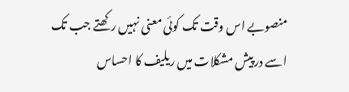منصوبے اس وقت تک کوئی معنی نہیں رکھتے جب تک اسے درپیش مشکلات میں ریلیف کا احساس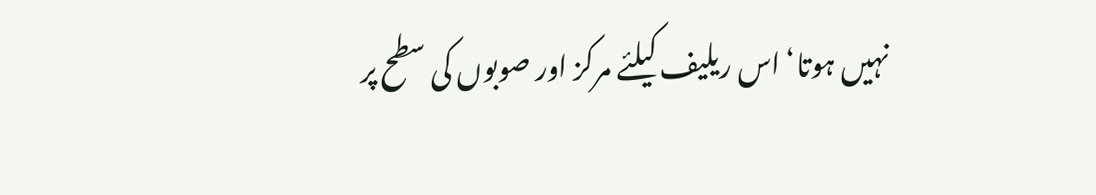نہیں ہوتا‘ اس ریلیف کیلئے مرکز اور صوبوں کی سطح پر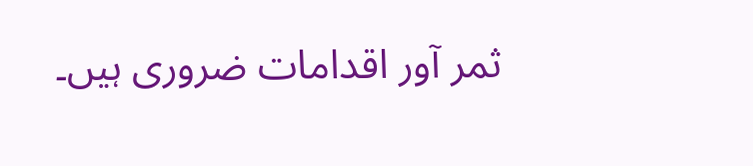ثمر آور اقدامات ضروری ہیں۔